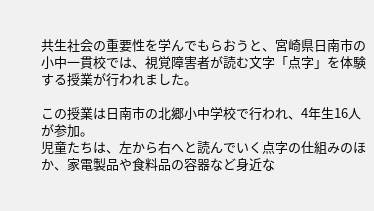共生社会の重要性を学んでもらおうと、宮崎県日南市の小中一貫校では、視覚障害者が読む文字「点字」を体験する授業が行われました。

この授業は日南市の北郷小中学校で行われ、4年生16人が参加。
児童たちは、左から右へと読んでいく点字の仕組みのほか、家電製品や食料品の容器など身近な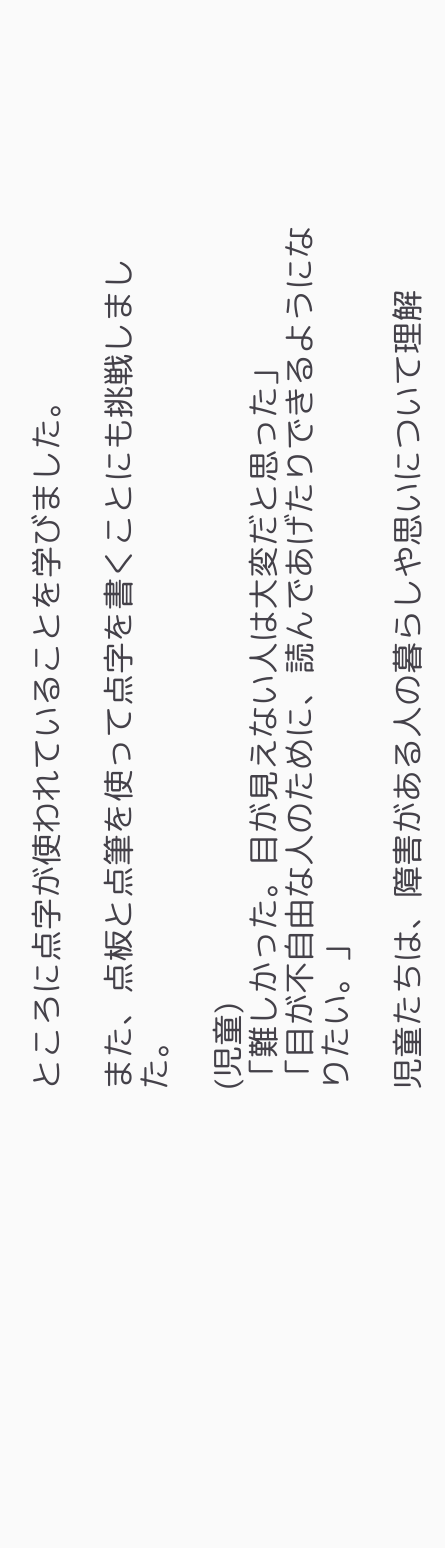ところに点字が使われていることを学びました。

また、点板と点筆を使って点字を書くことにも挑戦しました。

(児童)
「難しかった。目が見えない人は大変だと思った」
「目が不自由な人のために、読んであげたりできるようになりたい。」

児童たちは、障害がある人の暮らしや思いについて理解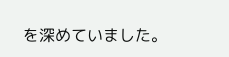を深めていました。